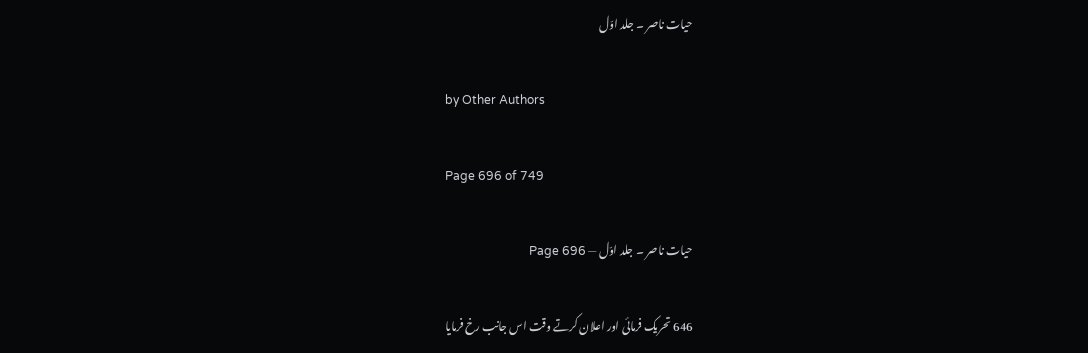حیات ناصر ۔ جلد اوّل

by Other Authors

Page 696 of 749

حیات ناصر ۔ جلد اوّل — Page 696

646 تحریک فرمائی اور اعلان کرتے وقت اس جانب رخ فرمایا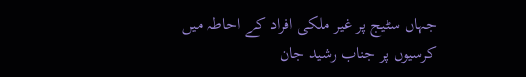جہاں سٹیج پر غیر ملکی افراد کے احاطہ میں کرسیوں پر جناب رشید جان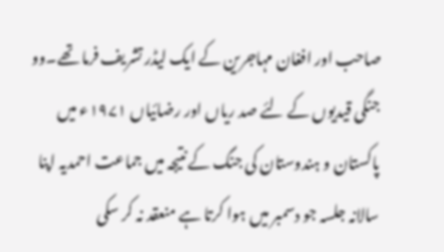صاحب اور افغان مہاجرین کے ایک لیڈر تشریف فرما تھے۔وو جنگی قیدیوں کے لئے صد ریاں اور رضائیاں ۱۹۷۱ء میں پاکستان و ہندوستان کی جنگ کے نتیجہ میں جماعت احمدیہ اپنا سالانہ جلسہ جو دسمبر میں ہوا کرتا ہے منعقد نہ کر سکی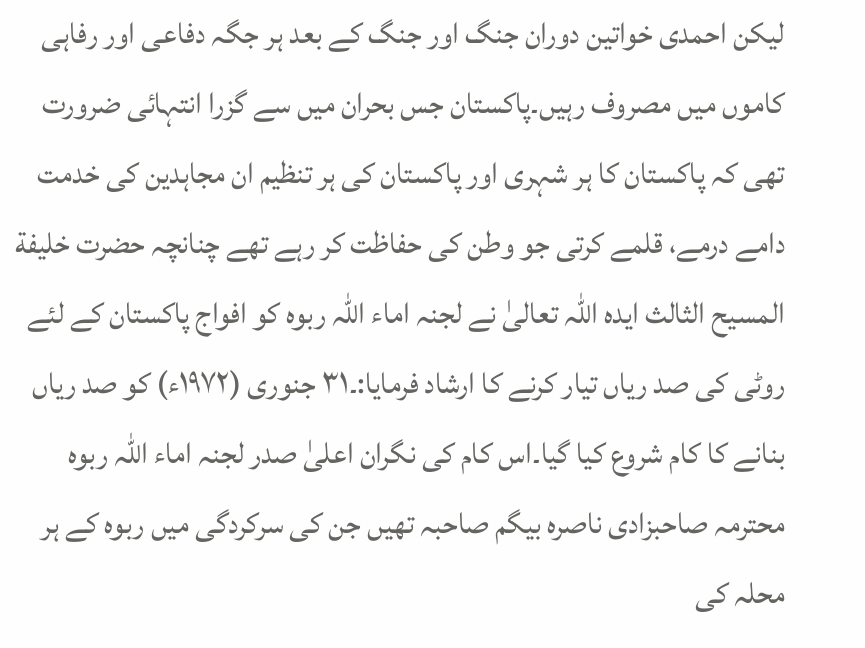لیکن احمدی خواتین دوران جنگ اور جنگ کے بعد ہر جگہ دفاعی اور رفاہی کاموں میں مصروف رہیں۔پاکستان جس بحران میں سے گزرا انتہائی ضرورت تھی کہ پاکستان کا ہر شہری اور پاکستان کی ہر تنظیم ان مجاہدین کی خدمت دامے درمے، قلمے کرتی جو وطن کی حفاظت کر رہے تھے چنانچہ حضرت خلیفة المسیح الثالث ایدہ اللہ تعالیٰ نے لجنہ اماء اللہ ربوہ کو افواج پاکستان کے لئے روٹی کی صد ریاں تیار کرنے کا ارشاد فرمایا:۔۳۱ جنوری (۱۹۷۲ء) کو صد ریاں بنانے کا کام شروع کیا گیا۔اس کام کی نگران اعلیٰ صدر لجنہ اماء اللہ ربوہ محترمہ صاحبزادی ناصرہ بیگم صاحبہ تھیں جن کی سرکردگی میں ربوہ کے ہر محلہ کی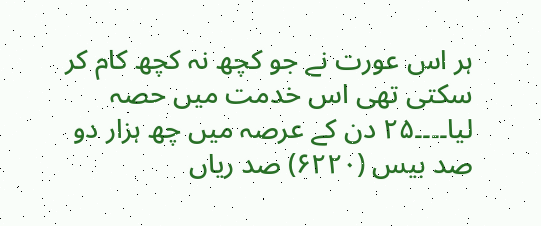ہر اس عورت نے جو کچھ نہ کچھ کام کر سکتی تھی اس خدمت میں حصہ لیا۔۔۔۔۲۵ دن کے عرصہ میں چھ ہزار دو صد بیس (۶۲۲۰) صد ریاں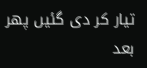تیار کر دی گئیں پھر بعد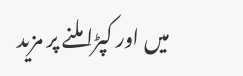میں اور کپڑا ملنے پر مزید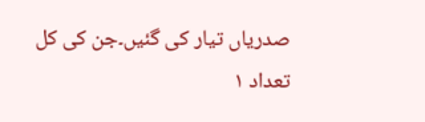صدریاں تیار کی گئیں۔جن کی کل تعداد ۱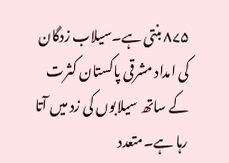۸۷۵ بنتی ہے۔سیلاب زدگان کی امداد مشرقی پاکستان کثرت کے ساتھ سیلابوں کی زد میں آتا رہا ہے۔متعدد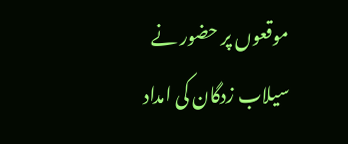موقعوں پر حضور نے سیلاب زدگان کی امداد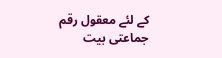کے لئے معقول رقم جماعتی بیت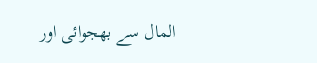المال سے بھجوائی اور